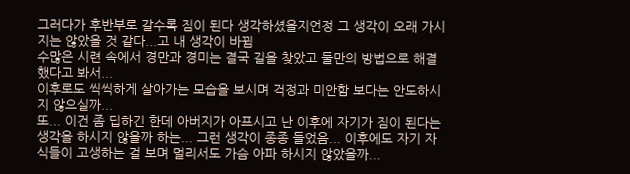그러다가 후반부로 갈수록 짐이 된다 생각하셨을지언정 그 생각이 오래 가시지는 않았을 것 같다...고 내 생각이 바뀜
수많은 시련 속에서 경만과 경미는 결국 길을 찾았고 둘만의 방법으로 해결했다고 봐서...
이후로도 씩씩하게 살아가는 모습을 보시며 걱정과 미안함 보다는 안도하시지 않으실까...
또... 이건 좀 딥하긴 한데 아버지가 아프시고 난 이후에 자기가 짐이 된다는 생각을 하시지 않을까 하는... 그런 생각이 종종 들었음... 이후에도 자기 자식들이 고생하는 걸 보며 멀리서도 가슴 아파 하시지 않았을까...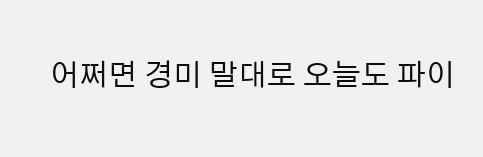어쩌면 경미 말대로 오늘도 파이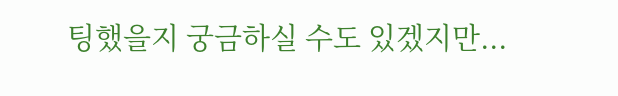팅했을지 궁금하실 수도 있겠지만...